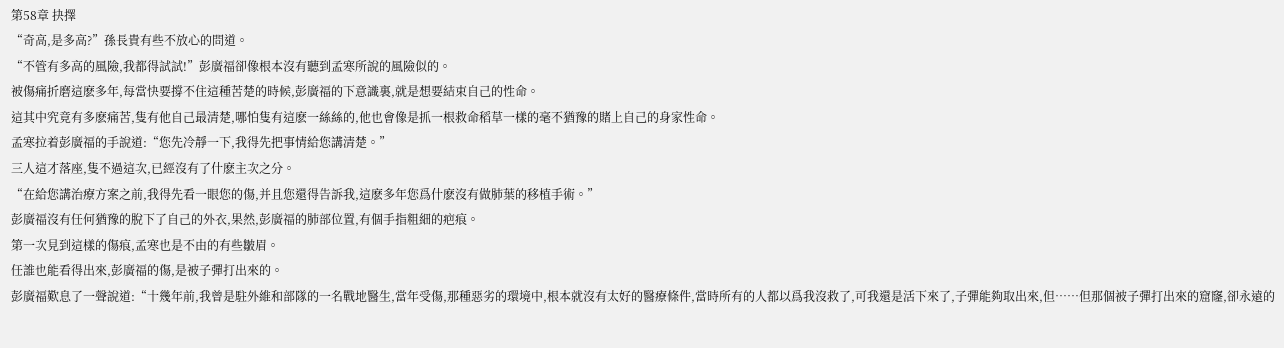第58章 抉擇
“奇高,是多高?”孫長貴有些不放心的問道。
“不管有多高的風險,我都得試試!”彭廣福卻像根本沒有聽到孟寒所說的風險似的。
被傷痛折磨這麽多年,每當快要撐不住這種苦楚的時候,彭廣福的下意識裏,就是想要結束自己的性命。
這其中究竟有多麽痛苦,隻有他自己最清楚,哪怕隻有這麽一絲絲的,他也會像是抓一根救命稻草一樣的毫不猶豫的賭上自己的身家性命。
孟寒拉着彭廣福的手說道:“您先冷靜一下,我得先把事情給您講清楚。”
三人這才落座,隻不過這次,已經沒有了什麽主次之分。
“在給您講治療方案之前,我得先看一眼您的傷,并且您還得告訴我,這麽多年您爲什麽沒有做肺葉的移植手術。”
彭廣福沒有任何猶豫的脫下了自己的外衣,果然,彭廣福的肺部位置,有個手指粗細的疤痕。
第一次見到這樣的傷痕,孟寒也是不由的有些皺眉。
任誰也能看得出來,彭廣福的傷,是被子彈打出來的。
彭廣福歎息了一聲說道:“十幾年前,我曾是駐外維和部隊的一名戰地醫生,當年受傷,那種惡劣的環境中,根本就沒有太好的醫療條件,當時所有的人都以爲我沒救了,可我還是活下來了,子彈能夠取出來,但……但那個被子彈打出來的窟窿,卻永遠的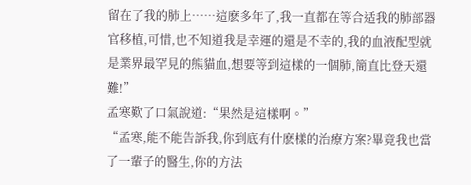留在了我的肺上……這麽多年了,我一直都在等合适我的肺部器官移植,可惜,也不知道我是幸運的還是不幸的,我的血液配型就是業界最罕見的熊貓血,想要等到這樣的一個肺,簡直比登天還難!”
孟寒歎了口氣說道:“果然是這樣啊。”
“孟寒,能不能告訴我,你到底有什麽樣的治療方案?畢竟我也當了一輩子的醫生,你的方法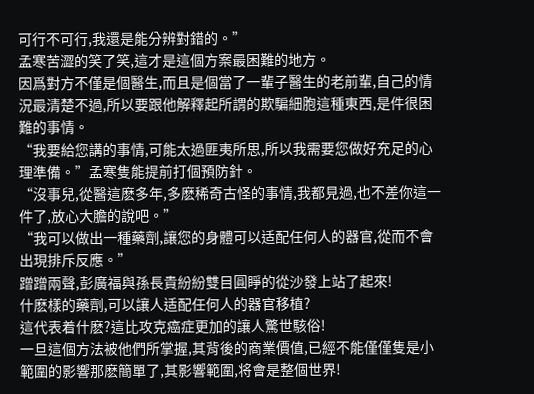可行不可行,我還是能分辨對錯的。”
孟寒苦澀的笑了笑,這才是這個方案最困難的地方。
因爲對方不僅是個醫生,而且是個當了一輩子醫生的老前輩,自己的情況最清楚不過,所以要跟他解釋起所謂的欺騙細胞這種東西,是件很困難的事情。
“我要給您講的事情,可能太過匪夷所思,所以我需要您做好充足的心理準備。”孟寒隻能提前打個預防針。
“沒事兒,從醫這麽多年,多麽稀奇古怪的事情,我都見過,也不差你這一件了,放心大膽的說吧。”
“我可以做出一種藥劑,讓您的身體可以适配任何人的器官,從而不會出現排斥反應。”
蹭蹭兩聲,彭廣福與孫長貴紛紛雙目圓睜的從沙發上站了起來!
什麽樣的藥劑,可以讓人适配任何人的器官移植?
這代表着什麽?這比攻克癌症更加的讓人驚世駭俗!
一旦這個方法被他們所掌握,其背後的商業價值,已經不能僅僅隻是小範圍的影響那麽簡單了,其影響範圍,将會是整個世界!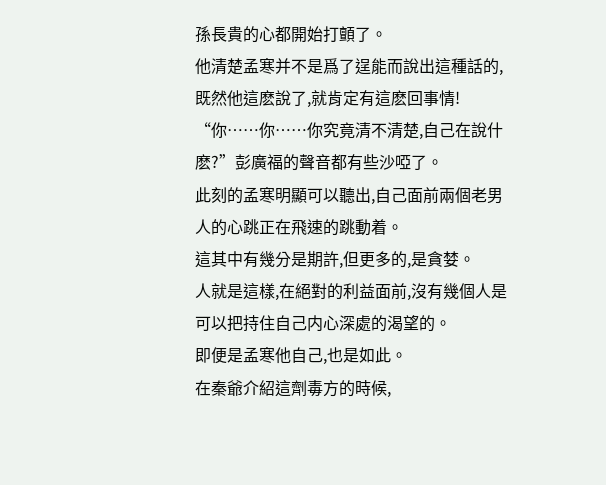孫長貴的心都開始打顫了。
他清楚孟寒并不是爲了逞能而說出這種話的,既然他這麽說了,就肯定有這麽回事情!
“你……你……你究竟清不清楚,自己在說什麽?”彭廣福的聲音都有些沙啞了。
此刻的孟寒明顯可以聽出,自己面前兩個老男人的心跳正在飛速的跳動着。
這其中有幾分是期許,但更多的,是貪婪。
人就是這樣,在絕對的利益面前,沒有幾個人是可以把持住自己内心深處的渴望的。
即便是孟寒他自己,也是如此。
在秦爺介紹這劑毒方的時候,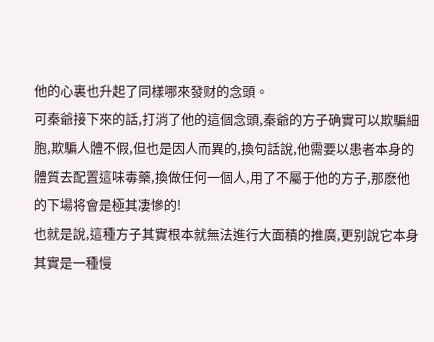他的心裏也升起了同樣哪來發财的念頭。
可秦爺接下來的話,打消了他的這個念頭,秦爺的方子确實可以欺騙細胞,欺騙人體不假,但也是因人而異的,換句話說,他需要以患者本身的體質去配置這味毒藥,換做任何一個人,用了不屬于他的方子,那麽他的下場将會是極其凄慘的!
也就是說,這種方子其實根本就無法進行大面積的推廣,更别說它本身其實是一種慢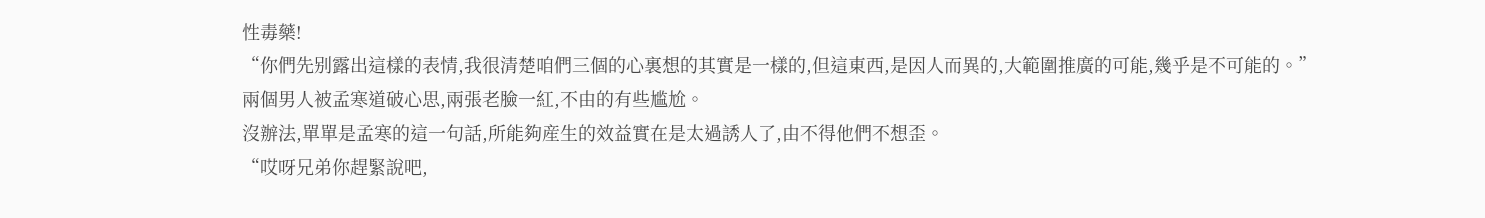性毒藥!
“你們先别露出這樣的表情,我很清楚咱們三個的心裏想的其實是一樣的,但這東西,是因人而異的,大範圍推廣的可能,幾乎是不可能的。”
兩個男人被孟寒道破心思,兩張老臉一紅,不由的有些尴尬。
沒辦法,單單是孟寒的這一句話,所能夠産生的效益實在是太過誘人了,由不得他們不想歪。
“哎呀兄弟你趕緊說吧,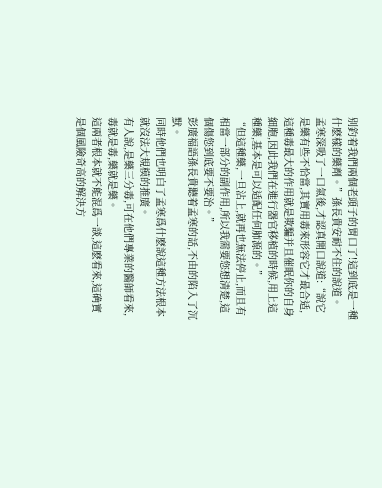别釣着我們兩個老頭子的胃口了!這到底是一種什麽樣的藥劑。”孫長貴安耐不住的說道。
孟寒深吸了一口氣後,才認真開口說道:“說它是藥有些不恰當,其實用毒來形容它才最合适,這種毒最大的作用就是欺騙并且催眠你的自身細胞,因此我們在進行器官移植的時候,用上這種藥,基本是可以适配任何肺源的。”
“但這種藥,一旦沾上,就再也無法停止,而且有相當一部分的副作用,所以我需要您想清楚,這個傷您到底要不要治。”
彭廣福語孫長貴聽着孟寒的話,不由的陷入了沉默。
同時他們也明白了孟寒爲什麽說這種方法根本就沒法大規模的推廣。
有人說,是藥三分毒,可在他們專業的醫師看來,毒就是毒,藥就是藥。
這兩者根本就不能混爲一談,這麽看來,這确實是個風險奇高的解決方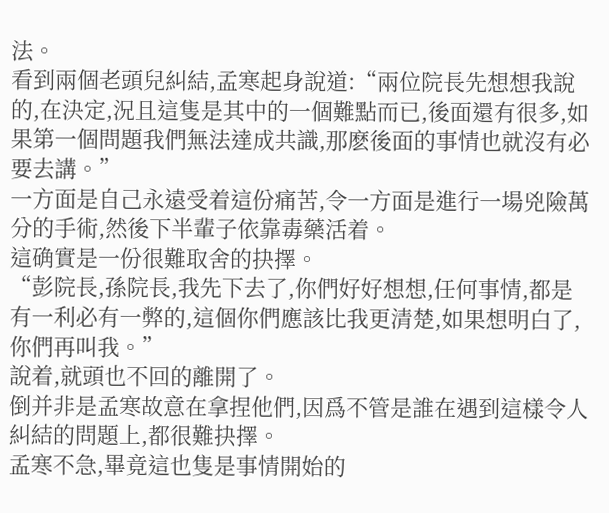法。
看到兩個老頭兒糾結,孟寒起身說道:“兩位院長先想想我說的,在決定,況且這隻是其中的一個難點而已,後面還有很多,如果第一個問題我們無法達成共識,那麽後面的事情也就沒有必要去講。”
一方面是自己永遠受着這份痛苦,令一方面是進行一場兇險萬分的手術,然後下半輩子依靠毒藥活着。
這确實是一份很難取舍的抉擇。
“彭院長,孫院長,我先下去了,你們好好想想,任何事情,都是有一利必有一弊的,這個你們應該比我更清楚,如果想明白了,你們再叫我。”
說着,就頭也不回的離開了。
倒并非是孟寒故意在拿捏他們,因爲不管是誰在遇到這樣令人糾結的問題上,都很難抉擇。
孟寒不急,畢竟這也隻是事情開始的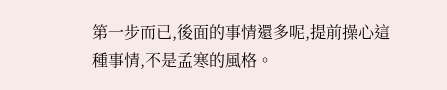第一步而已,後面的事情還多呢,提前操心這種事情,不是孟寒的風格。